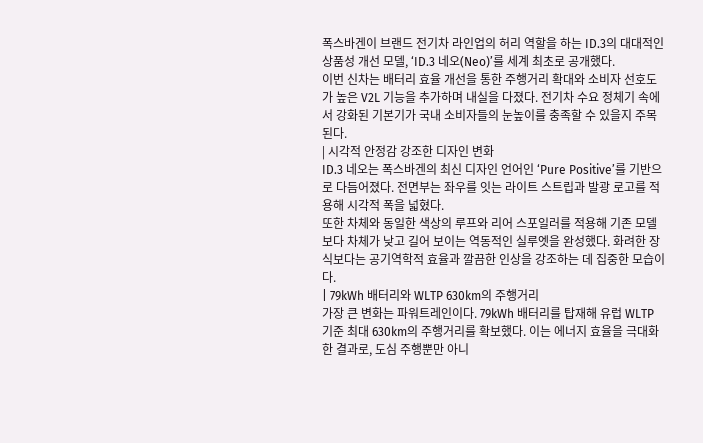폭스바겐이 브랜드 전기차 라인업의 허리 역할을 하는 ID.3의 대대적인 상품성 개선 모델, ‘ID.3 네오(Neo)’를 세계 최초로 공개했다.
이번 신차는 배터리 효율 개선을 통한 주행거리 확대와 소비자 선호도가 높은 V2L 기능을 추가하며 내실을 다졌다. 전기차 수요 정체기 속에서 강화된 기본기가 국내 소비자들의 눈높이를 충족할 수 있을지 주목된다.
| 시각적 안정감 강조한 디자인 변화
ID.3 네오는 폭스바겐의 최신 디자인 언어인 ‘Pure Positive’를 기반으로 다듬어졌다. 전면부는 좌우를 잇는 라이트 스트립과 발광 로고를 적용해 시각적 폭을 넓혔다.
또한 차체와 동일한 색상의 루프와 리어 스포일러를 적용해 기존 모델보다 차체가 낮고 길어 보이는 역동적인 실루엣을 완성했다. 화려한 장식보다는 공기역학적 효율과 깔끔한 인상을 강조하는 데 집중한 모습이다.
| 79kWh 배터리와 WLTP 630km의 주행거리
가장 큰 변화는 파워트레인이다. 79kWh 배터리를 탑재해 유럽 WLTP 기준 최대 630km의 주행거리를 확보했다. 이는 에너지 효율을 극대화한 결과로, 도심 주행뿐만 아니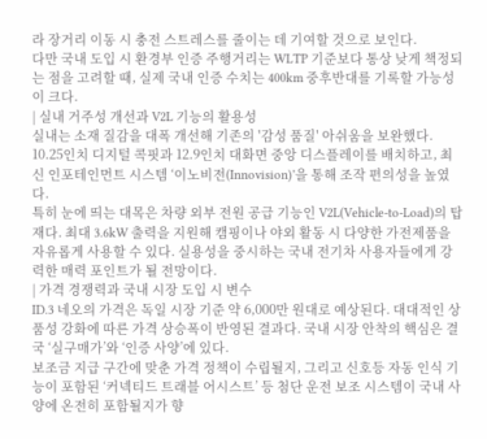라 장거리 이동 시 충전 스트레스를 줄이는 데 기여할 것으로 보인다.
다만 국내 도입 시 환경부 인증 주행거리는 WLTP 기준보다 통상 낮게 책정되는 점을 고려할 때, 실제 국내 인증 수치는 400km 중후반대를 기록할 가능성이 크다.
| 실내 거주성 개선과 V2L 기능의 활용성
실내는 소재 질감을 대폭 개선해 기존의 '감성 품질' 아쉬움을 보완했다. 10.25인치 디지털 콕핏과 12.9인치 대화면 중앙 디스플레이를 배치하고, 최신 인포테인먼트 시스템 ‘이노비전(Innovision)’을 통해 조작 편의성을 높였다.
특히 눈에 띄는 대목은 차량 외부 전원 공급 기능인 V2L(Vehicle-to-Load)의 탑재다. 최대 3.6kW 출력을 지원해 캠핑이나 야외 활동 시 다양한 가전제품을 자유롭게 사용할 수 있다. 실용성을 중시하는 국내 전기차 사용자들에게 강력한 매력 포인트가 될 전망이다.
| 가격 경쟁력과 국내 시장 도입 시 변수
ID.3 네오의 가격은 독일 시장 기준 약 6,000만 원대로 예상된다. 대대적인 상품성 강화에 따른 가격 상승폭이 반영된 결과다. 국내 시장 안착의 핵심은 결국 ‘실구매가’와 ‘인증 사양’에 있다.
보조금 지급 구간에 맞춘 가격 정책이 수립될지, 그리고 신호등 자동 인식 기능이 포함된 ‘커넥티드 트래블 어시스트’ 등 첨단 운전 보조 시스템이 국내 사양에 온전히 포함될지가 향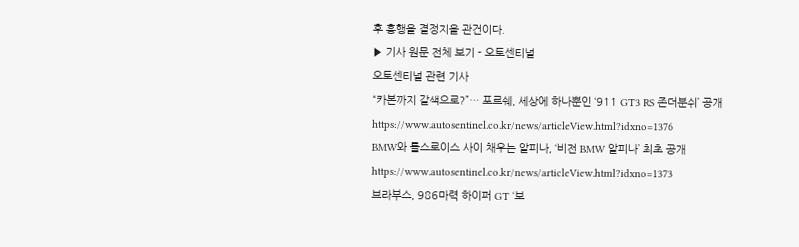후 흥행을 결정지을 관건이다.
▶ 기사 원문 전체 보기 - 오토센티널
오토센티널 관련 기사
“카본까지 갈색으로?”… 포르쉐, 세상에 하나뿐인 ‘911 GT3 RS 존더분쉬’ 공개
https://www.autosentinel.co.kr/news/articleView.html?idxno=1376
BMW와 롤스로이스 사이 채우는 알피나, ‘비전 BMW 알피나’ 최초 공개
https://www.autosentinel.co.kr/news/articleView.html?idxno=1373
브라부스, 986마력 하이퍼 GT ‘보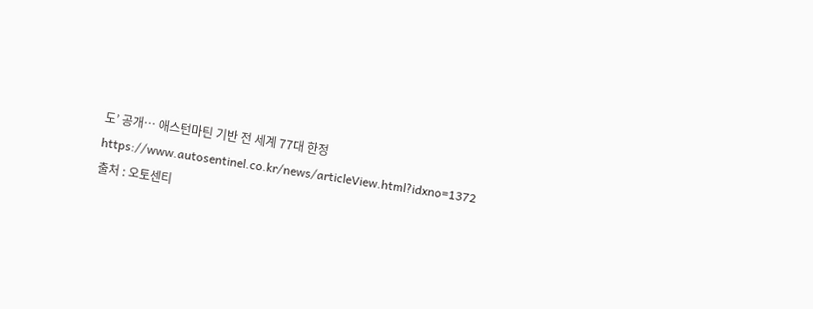도’ 공개… 애스턴마틴 기반 전 세계 77대 한정
https://www.autosentinel.co.kr/news/articleView.html?idxno=1372
출처 : 오토센티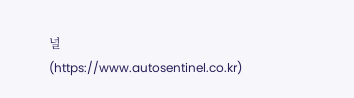널 (https://www.autosentinel.co.kr)